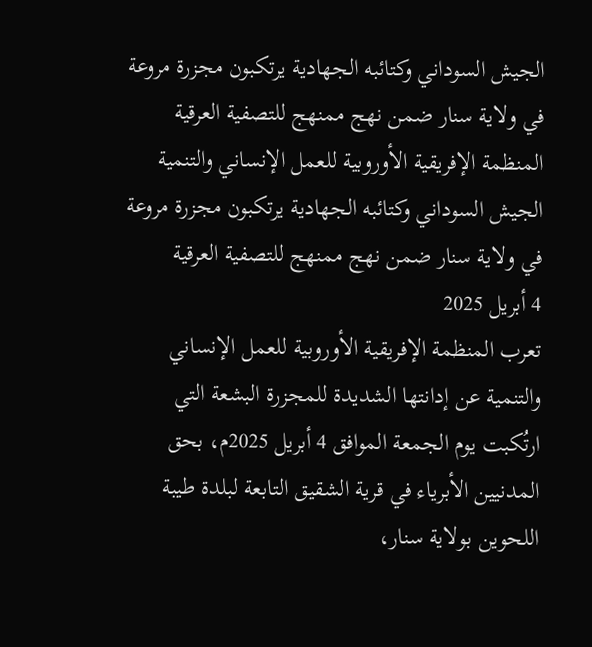الجيش السوداني وكتائبه الجهادية يرتكبون مجزرة مروعة في ولاية سنار ضمن نهج ممنهج للتصفية العرقية
المنظمة الإفريقية الأوروبية للعمل الإنساني والتنمية
الجيش السوداني وكتائبه الجهادية يرتكبون مجزرة مروعة في ولاية سنار ضمن نهج ممنهج للتصفية العرقية
4 أبريل 2025
تعرب المنظمة الإفريقية الأوروبية للعمل الإنساني والتنمية عن إدانتها الشديدة للمجزرة البشعة التي ارتُكبت يوم الجمعة الموافق 4 أبريل 2025م، بحق المدنيين الأبرياء في قرية الشقيق التابعة لبلدة طيبة اللحوين بولاية سنار،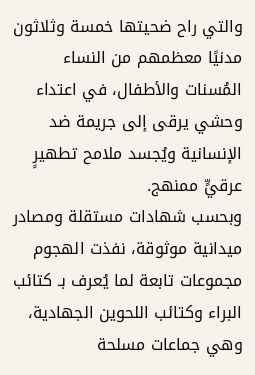والتي راح ضحيتها خمسة وثلاثون مدنيًا معظمهم من النساء المُسنات والأطفال، في اعتداء وحشي يرقى إلى جريمة ضد الإنسانية ويُجسد ملامح تطهيرٍ عرقيٍّ ممنهج.
وبحسب شهادات مستقلة ومصادر ميدانية موثوقة، نفذت الهجوم مجموعات تابعة لما يُعرف بـ كتائب البراء وكتائب اللحوين الجهادية، وهي جماعات مسلحة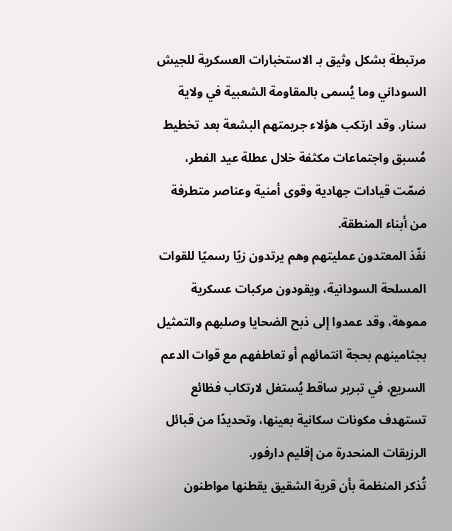مرتبطة بشكل وثيق بـ الاستخبارات العسكرية للجيش السوداني وما يُسمى بالمقاومة الشعبية في ولاية سنار. وقد ارتكب هؤلاء جريمتهم البشعة بعد تخطيط مُسبق واجتماعات مكثفة خلال عطلة عيد الفطر، ضمّت قيادات جهادية وقوى أمنية وعناصر متطرفة من أبناء المنطقة.
نفّذ المعتدون عمليتهم وهم يرتدون زيًا رسميًا للقوات المسلحة السودانية، ويقودون مركبات عسكرية مموهة، وقد عمدوا إلى ذبح الضحايا وصلبهم والتمثيل بجثامينهم بحجة انتمائهم أو تعاطفهم مع قوات الدعم السريع، في تبرير ساقط يُستغل لارتكاب فظائع تستهدف مكونات سكانية بعينها، وتحديدًا من قبائل الرزيقات المنحدرة من إقليم دارفور.
تُذكر المنظمة بأن قرية الشقيق يقطنها مواطنون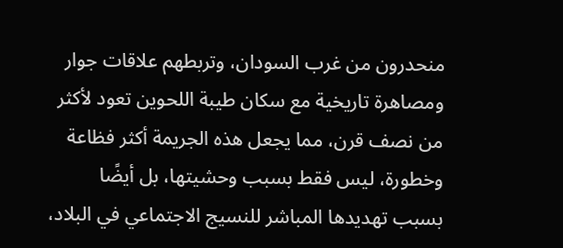منحدرون من غرب السودان، وتربطهم علاقات جوار ومصاهرة تاريخية مع سكان طيبة اللحوين تعود لأكثر من نصف قرن، مما يجعل هذه الجريمة أكثر فظاعة وخطورة، ليس فقط بسبب وحشيتها، بل أيضًا بسبب تهديدها المباشر للنسيج الاجتماعي في البلاد،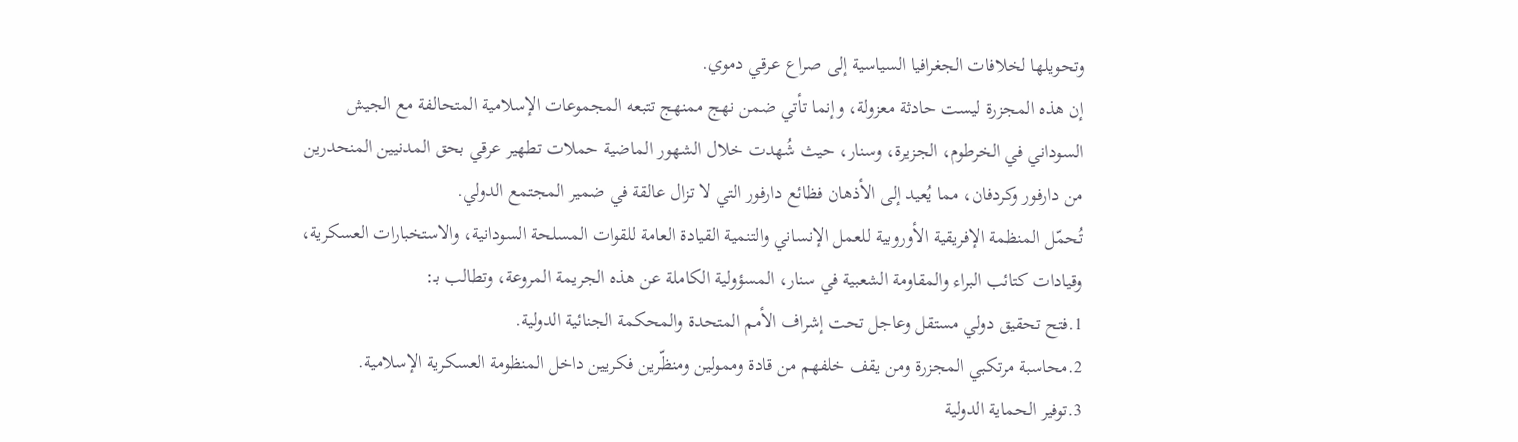وتحويلها لخلافات الجغرافيا السياسية إلى صراع عرقي دموي.
إن هذه المجزرة ليست حادثة معزولة، وإنما تأتي ضمن نهج ممنهج تتبعه المجموعات الإسلامية المتحالفة مع الجيش السوداني في الخرطوم، الجزيرة، وسنار، حيث شُهدت خلال الشهور الماضية حملات تطهير عرقي بحق المدنيين المنحدرين من دارفور وكردفان، مما يُعيد إلى الأذهان فظائع دارفور التي لا تزال عالقة في ضمير المجتمع الدولي.
تُحمّل المنظمة الإفريقية الأوروبية للعمل الإنساني والتنمية القيادة العامة للقوات المسلحة السودانية، والاستخبارات العسكرية، وقيادات كتائب البراء والمقاومة الشعبية في سنار، المسؤولية الكاملة عن هذه الجريمة المروعة، وتطالب بـ:
1.فتح تحقيق دولي مستقل وعاجل تحت إشراف الأمم المتحدة والمحكمة الجنائية الدولية.
2.محاسبة مرتكبي المجزرة ومن يقف خلفهم من قادة وممولين ومنظّرين فكريين داخل المنظومة العسكرية الإسلامية.
3.توفير الحماية الدولية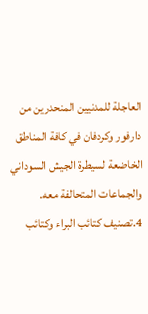العاجلة للمدنيين المنحدرين من دارفور وكردفان في كافة المناطق الخاضعة لسيطرة الجيش السوداني والجماعات المتحالفة معه.
4.تصنيف كتائب البراء وكتائب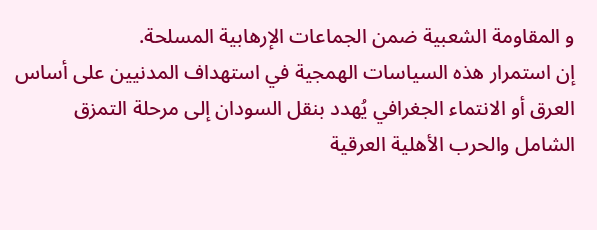و المقاومة الشعبية ضمن الجماعات الإرهابية المسلحة.
إن استمرار هذه السياسات الهمجية في استهداف المدنيين على أساس العرق أو الانتماء الجغرافي يُهدد بنقل السودان إلى مرحلة التمزق الشامل والحرب الأهلية العرقية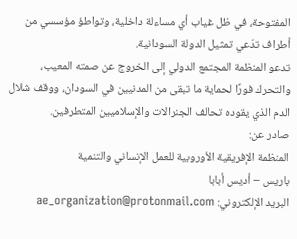المفتوحة، في ظل غياب أي مساءلة داخلية، وتواطؤ مؤسسي من أطراف تدّعي تمثيل الدولة السودانية.
تدعو المنظمة المجتمع الدولي إلى الخروج عن صمته المعيب، والتحرك فورًا لحماية ما تبقى من المدنيين في السودان، ووقف شلال الدم الذي يقوده تحالف الجنرالات والإسلاميين المتطرفين.
صادر عن:
المنظمة الإفريقية الأوروبية للعمل الإنساني والتنمية
باريس – أديس أبابا
البريد الإلكتروني: ae_organization@protonmail.com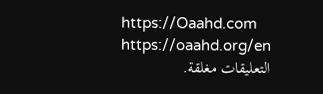https://Oaahd.com
https://oaahd.org/en
التعليقات مغلقة.